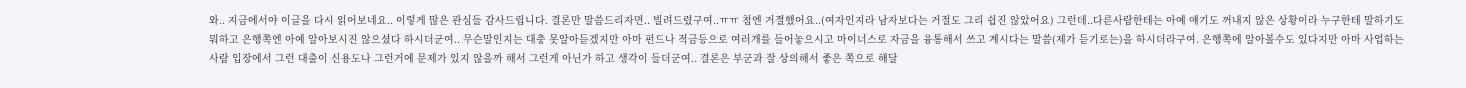와.. 지금에서야 이글을 다시 읽어보네요.. 이렇게 많은 관심들 감사드립니다. 결론만 말씀드리자면.. 빌려드렸구여..ㅠㅠ 첨엔 거졀했어요..(여자인지라 남자보다는 거절도 그리 쉽진 않았어요) 그런데..다른사람한테는 아예 얘기도 꺼내지 않은 상황이라 누구한테 말하기도 뭐하고 은행쪽엔 아예 알아보시진 않으셨다 하시더군여.. 무슨말인지는 대충 못알아듣겠지만 아마 펀드나 적금등으로 여러개를 들어놓으시고 마이너스로 자금을 융통해서 쓰고 계시다는 말씀(제가 듣기로는)을 하시더라구여. 은행쪽에 알아볼수도 있다지만 아마 사업하는 사람 입장에서 그런 대출이 신용도나 그런거에 문제가 있지 않을까 해서 그런게 아닌가 하고 생각이 들더군여.. 결론은 부군과 잘 상의해서 좋은 쪽으로 해달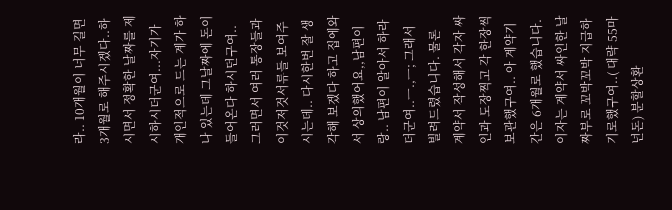라.. 10개월이 너무 길면 3개월로 해주시겠다..하시면서 정확한 날짜를 제시하시더군여...자기가 개인적으로 드는 계가 하나 있는데 그날짜에 돈이 들어온다 하시던구여..그러면서 여러 통장들과 이것저것서류들 보여주시는데.. 다시한번 잘 생각해 보겠다 하고 집에와서 상의했어요,,남편이랑.. 남편이 알아서 하라더군여..ㅡ.,ㅡ; 그래서 빌려드렸습니다. 물론 계약서 작성해서 각자 싸인과 도장찍고 각 한장씩 보관했구여.. 아 계약기간은 6개월로 했습니다. 이자는 계약서 싸인한 날짜부로 꼬박꼬박 지급하기로했구여..( 대략 55마넌돈) 분할상환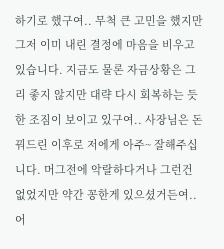하기로 했구여.. 무척 큰 고민을 했지만 그저 이미 내린 결정에 마음을 비우고 있습니다. 지금도 물론 자금상황은 그리 좋지 않지만 대략 다시 회복하는 듯한 조짐이 보이고 있구여.. 사장님은 돈꿔드린 이후로 저에게 아주~ 잘해주십니다. 머그전에 악랄하다거나 그런건 없었지만 약간 꽁한게 있으셨거든여.. 어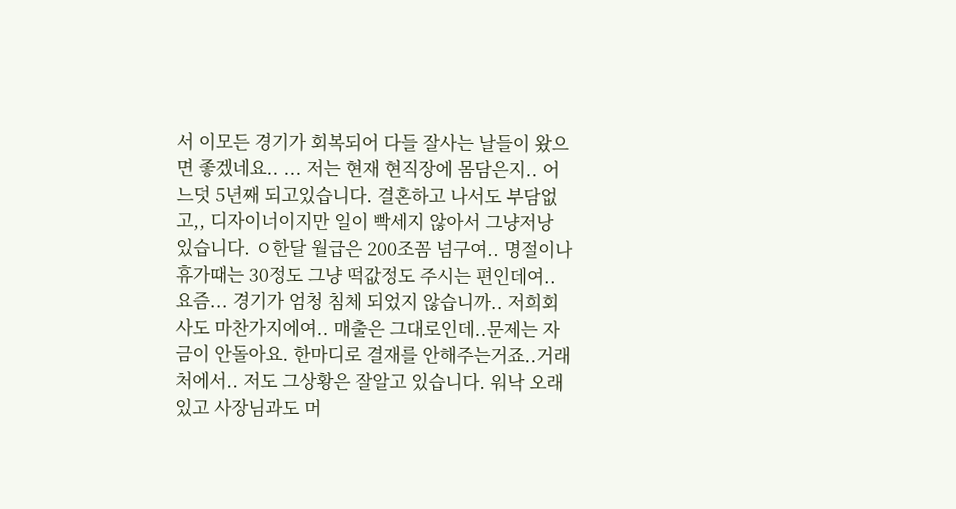서 이모든 경기가 회복되어 다들 잘사는 날들이 왔으면 좋겠네요.. ... 저는 현재 현직장에 몸담은지.. 어느덧 5년째 되고있습니다. 결혼하고 나서도 부담없고,, 디자이너이지만 일이 빡세지 않아서 그냥저낭 있습니다. ㅇ한달 월급은 200조꼼 넘구여.. 명절이나 휴가때는 30정도 그냥 떡값정도 주시는 편인데여.. 요즘... 경기가 엄청 침체 되었지 않습니까.. 저희회사도 마찬가지에여.. 매출은 그대로인데..문제는 자금이 안돌아요. 한마디로 결재를 안해주는거죠..거래처에서.. 저도 그상황은 잘알고 있습니다. 워낙 오래있고 사장님과도 머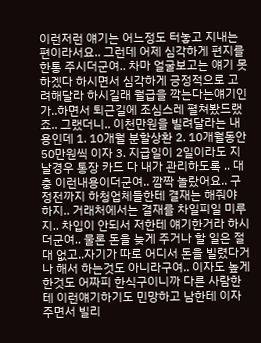이런저런 얘기는 어느정도 터놓고 지내는 편이라서요.. 그런데 어제 심각하게 편지를 한통 주시더군여.. 차마 얼굴보고는 얘기 못하겠다 하시면서 심각하게 긍정적으로 고려해달라 하시길래 월급을 깍는다는얘기인가..하면서 퇴근길에 조심스레 펼쳐봤드랬죠.. 그랬더니.. 이천만원을 빌려달라는 내용인데 1. 10개월 분할상환 2. 10개월동안 50만원씩 이자 3. 지급일이 2일이라도 지날경우 통장 카드 다 내가 관리하도록 .. 대충 이런내용이더군여.. 깜짝 놀랐어요.. 구정전까지 하청업체들한테 결재는 해줘야 하지.. 거래처에서는 결재를 차일피일 미루지.. 차입이 안되서 저한테 얘기한거라 하시더군여.. 물론 돈을 늦게 주거나 할 일은 절대 없고..자기가 따로 어디서 돈을 빌렸다거나 해서 하는것도 아니라구여.. 이자도 높게 한것도 어짜피 한식구이니까 다른 사람한테 이런얘기하기도 민망하고 남한테 이자주면서 빌리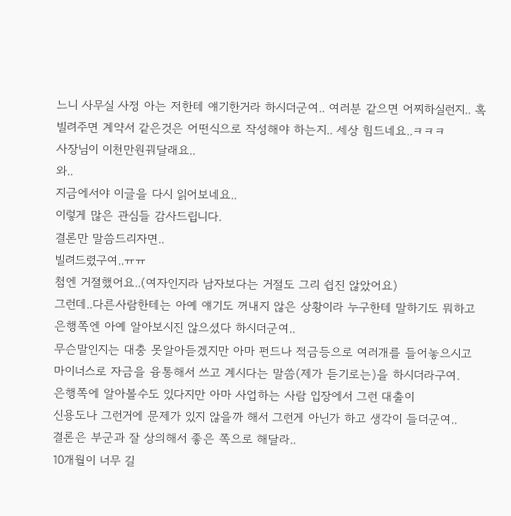느니 사무실 사정 아는 저한테 얘기한거라 하시더군여.. 여러분 같으면 어찌하실런지.. 혹 빌려주면 계약서 같은것은 어떤식으로 작성해야 하는지.. 세상 힘드네요..ㅋㅋㅋ
사장님이 이천만원꿔달래요..
와..
지금에서야 이글을 다시 읽어보네요..
이렇게 많은 관심들 감사드립니다.
결론만 말씀드리자면..
빌려드렸구여..ㅠㅠ
첨엔 거졀했어요..(여자인지라 남자보다는 거절도 그리 쉽진 않았어요)
그런데..다른사람한테는 아예 얘기도 꺼내지 않은 상황이라 누구한테 말하기도 뭐하고
은행쪽엔 아예 알아보시진 않으셨다 하시더군여..
무슨말인지는 대충 못알아듣겠지만 아마 펀드나 적금등으로 여러개를 들어놓으시고
마이너스로 자금을 융통해서 쓰고 계시다는 말씀(제가 듣기로는)을 하시더라구여.
은행쪽에 알아볼수도 있다지만 아마 사업하는 사람 입장에서 그런 대출이
신용도나 그런거에 문제가 있지 않을까 해서 그런게 아닌가 하고 생각이 들더군여..
결론은 부군과 잘 상의해서 좋은 쪽으로 해달라..
10개월이 너무 길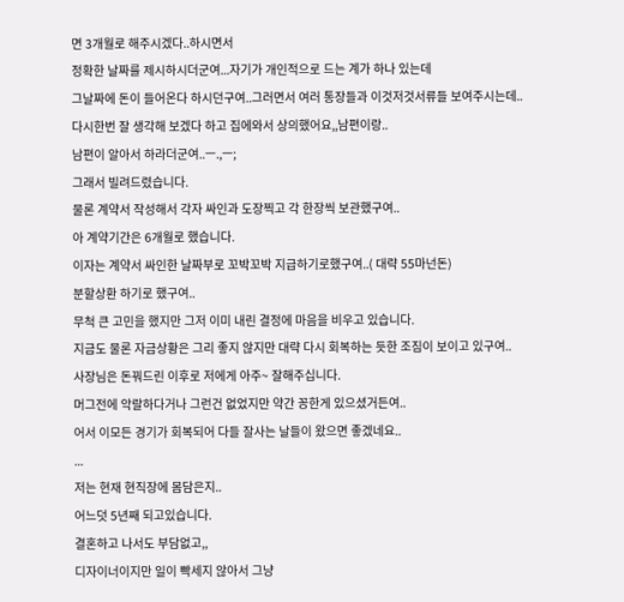면 3개월로 해주시겠다..하시면서
정확한 날짜를 제시하시더군여...자기가 개인적으로 드는 계가 하나 있는데
그날짜에 돈이 들어온다 하시던구여..그러면서 여러 통장들과 이것저것서류들 보여주시는데..
다시한번 잘 생각해 보겠다 하고 집에와서 상의했어요,,남편이랑..
남편이 알아서 하라더군여..ㅡ.,ㅡ;
그래서 빌려드렸습니다.
물론 계약서 작성해서 각자 싸인과 도장찍고 각 한장씩 보관했구여..
아 계약기간은 6개월로 했습니다.
이자는 계약서 싸인한 날짜부로 꼬박꼬박 지급하기로했구여..( 대략 55마넌돈)
분할상환 하기로 했구여..
무척 큰 고민을 했지만 그저 이미 내린 결정에 마음을 비우고 있습니다.
지금도 물론 자금상황은 그리 좋지 않지만 대략 다시 회복하는 듯한 조짐이 보이고 있구여..
사장님은 돈꿔드린 이후로 저에게 아주~ 잘해주십니다.
머그전에 악랄하다거나 그런건 없었지만 약간 꽁한게 있으셨거든여..
어서 이모든 경기가 회복되어 다들 잘사는 날들이 왔으면 좋겠네요..
...
저는 현재 현직장에 몸담은지..
어느덧 5년째 되고있습니다.
결혼하고 나서도 부담없고,,
디자이너이지만 일이 빡세지 않아서 그냥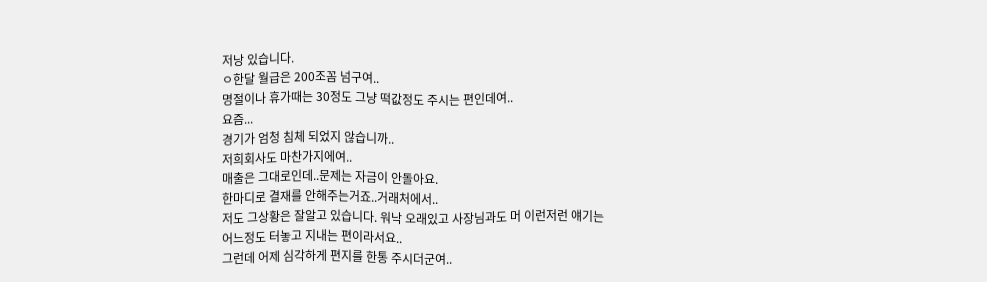저낭 있습니다.
ㅇ한달 월급은 200조꼼 넘구여..
명절이나 휴가때는 30정도 그냥 떡값정도 주시는 편인데여..
요즘...
경기가 엄청 침체 되었지 않습니까..
저희회사도 마찬가지에여..
매출은 그대로인데..문제는 자금이 안돌아요.
한마디로 결재를 안해주는거죠..거래처에서..
저도 그상황은 잘알고 있습니다. 워낙 오래있고 사장님과도 머 이런저런 얘기는
어느정도 터놓고 지내는 편이라서요..
그런데 어제 심각하게 편지를 한통 주시더군여..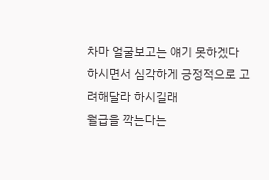차마 얼굴보고는 얘기 못하겠다 하시면서 심각하게 긍정적으로 고려해달라 하시길래
월급을 깍는다는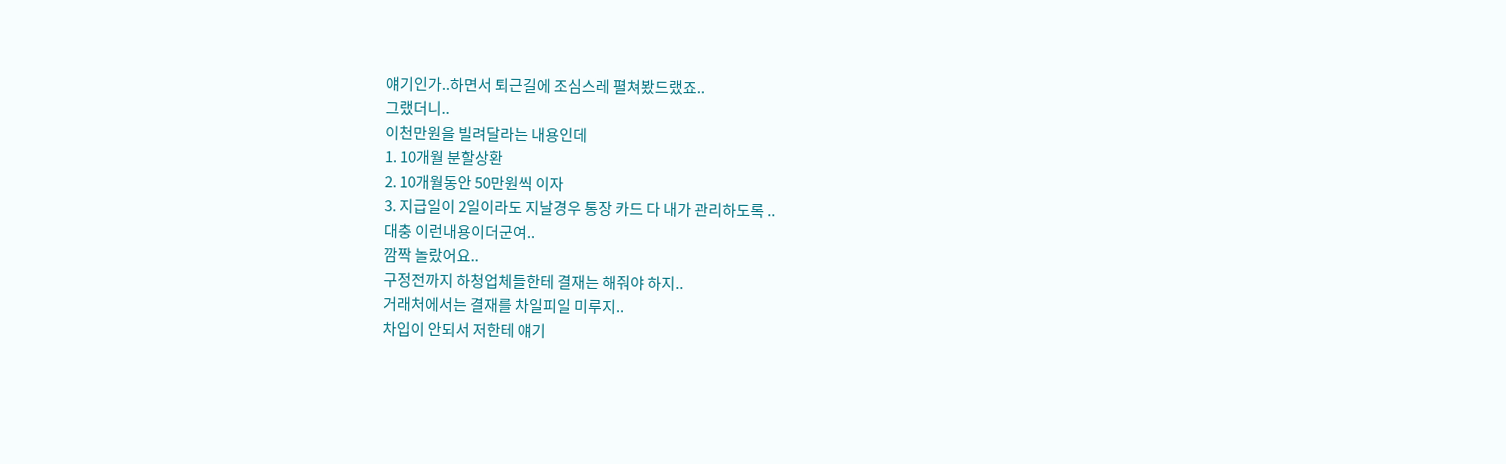얘기인가..하면서 퇴근길에 조심스레 펼쳐봤드랬죠..
그랬더니..
이천만원을 빌려달라는 내용인데
1. 10개월 분할상환
2. 10개월동안 50만원씩 이자
3. 지급일이 2일이라도 지날경우 통장 카드 다 내가 관리하도록 ..
대충 이런내용이더군여..
깜짝 놀랐어요..
구정전까지 하청업체들한테 결재는 해줘야 하지..
거래처에서는 결재를 차일피일 미루지..
차입이 안되서 저한테 얘기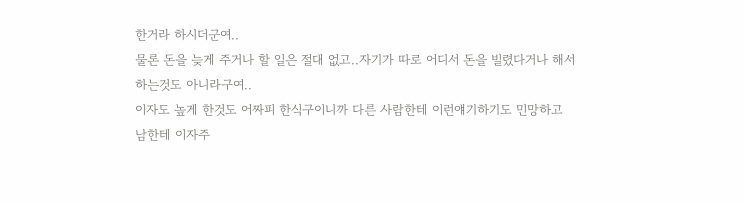한거라 하시더군여..
물론 돈을 늦게 주거나 할 일은 절대 없고..자기가 따로 어디서 돈을 빌렸다거나 해서
하는것도 아니라구여..
이자도 높게 한것도 어짜피 한식구이니까 다른 사람한테 이런얘기하기도 민망하고
남한테 이자주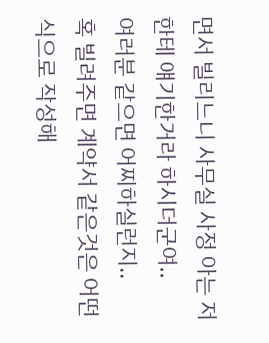면서 빌리느니 사무실 사정 아는 저한테 얘기한거라 하시더군여..
여러분 같으면 어찌하실런지..
혹 빌려주면 계약서 같은것은 어떤식으로 작성해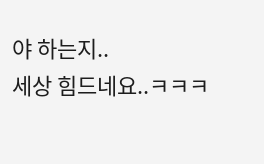야 하는지..
세상 힘드네요..ㅋㅋㅋ